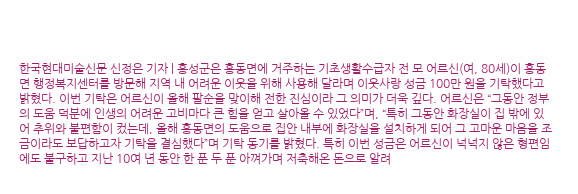한국현대미술신문 신정은 기자 | 홍성군은 홍동면에 거주하는 기초생활수급자 전 모 어르신(여, 80세)이 홍동면 행정복지센터를 방문해 지역 내 어려운 이웃을 위해 사용해 달라며 이웃사랑 성금 100만 원을 기탁했다고 밝혔다. 이번 기탁은 어르신이 올해 팔순을 맞이해 전한 진심이라 그 의미가 더욱 깊다. 어르신은 “그동안 정부의 도움 덕분에 인생의 어려운 고비마다 큰 힘을 얻고 살아올 수 있었다”며, “특히 그동안 화장실이 집 밖에 있어 추위와 불편함이 컸는데, 올해 홍동면의 도움으로 집안 내부에 화장실을 설치하게 되어 그 고마운 마음을 조금이라도 보답하고자 기탁을 결심했다”며 기탁 동기를 밝혔다. 특히 이번 성금은 어르신이 넉넉지 않은 형편임에도 불구하고 지난 10여 년 동안 한 푼 두 푼 아껴가며 저축해온 돈으로 알려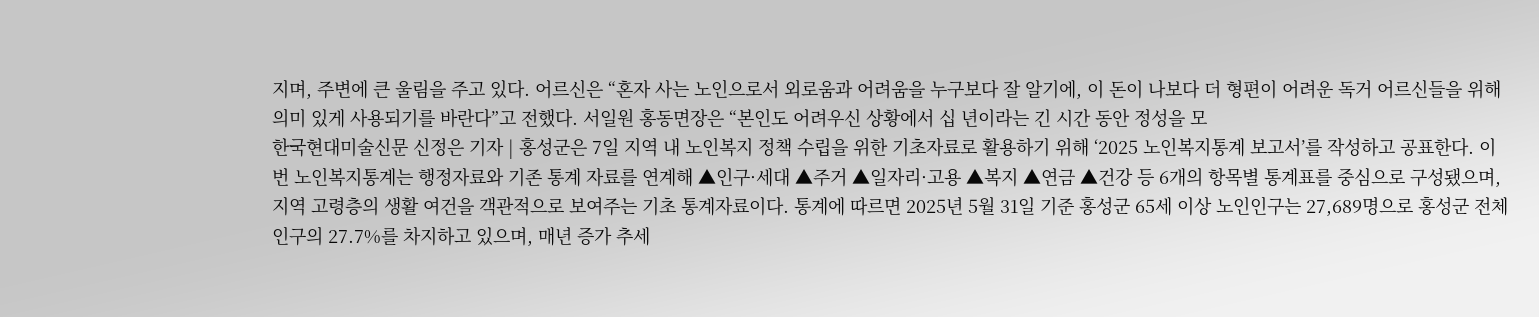지며, 주변에 큰 울림을 주고 있다. 어르신은 “혼자 사는 노인으로서 외로움과 어려움을 누구보다 잘 알기에, 이 돈이 나보다 더 형편이 어려운 독거 어르신들을 위해 의미 있게 사용되기를 바란다”고 전했다. 서일원 홍동면장은 “본인도 어려우신 상황에서 십 년이라는 긴 시간 동안 정성을 모
한국현대미술신문 신정은 기자 | 홍성군은 7일 지역 내 노인복지 정책 수립을 위한 기초자료로 활용하기 위해 ‘2025 노인복지통계 보고서’를 작성하고 공표한다. 이번 노인복지통계는 행정자료와 기존 통계 자료를 연계해 ▲인구·세대 ▲주거 ▲일자리·고용 ▲복지 ▲연금 ▲건강 등 6개의 항목별 통계표를 중심으로 구성됐으며, 지역 고령층의 생활 여건을 객관적으로 보여주는 기초 통계자료이다. 통계에 따르면 2025년 5월 31일 기준 홍성군 65세 이상 노인인구는 27,689명으로 홍성군 전체 인구의 27.7%를 차지하고 있으며, 매년 증가 추세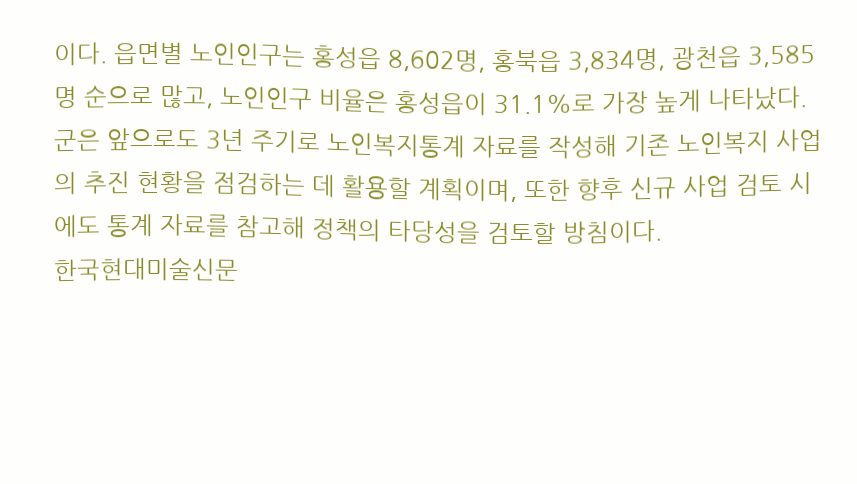이다. 읍면별 노인인구는 홍성읍 8,602명, 홍북읍 3,834명, 광천읍 3,585명 순으로 많고, 노인인구 비율은 홍성읍이 31.1%로 가장 높게 나타났다. 군은 앞으로도 3년 주기로 노인복지통계 자료를 작성해 기존 노인복지 사업의 추진 현황을 점검하는 데 활용할 계획이며, 또한 향후 신규 사업 검토 시에도 통계 자료를 참고해 정책의 타당성을 검토할 방침이다.
한국현대미술신문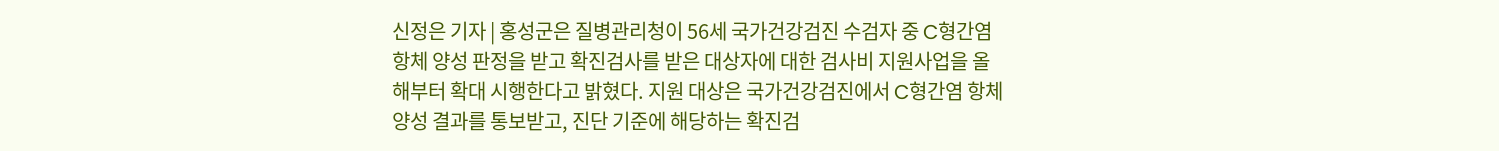신정은 기자 | 홍성군은 질병관리청이 56세 국가건강검진 수검자 중 C형간염 항체 양성 판정을 받고 확진검사를 받은 대상자에 대한 검사비 지원사업을 올해부터 확대 시행한다고 밝혔다. 지원 대상은 국가건강검진에서 C형간염 항체 양성 결과를 통보받고, 진단 기준에 해당하는 확진검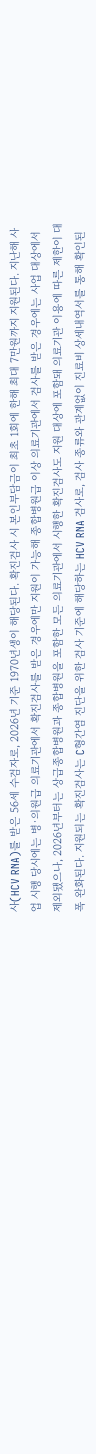사(HCV RNA)를 받은 56세 수검자로, 2026년 기준 1970년생이 해당된다. 확진검사 시 본인부담금이 최초 1회에 한해 최대 7만원까지 지원된다. 지난해 사업 시행 당시에는 병·의원급 의료기관에서 확진검사를 받은 경우에만 지원이 가능해 종합병원급 이상 의료기관에서 검사를 받은 경우에는 사업 대상에서 제외됐으나, 2026년부터는 상급종합병원과 종합병원을 포함한 모든 의료기관에서 시행한 확진검사도 지원 대상에 포함돼 의료기관 이용에 따른 제한이 대폭 완화된다. 지원되는 확진검사는 C형간염 진단을 위한 검사 기준에 해당하는 HCV RNA 검사로, 검사 종류와 관계없이 진료비 상세내역서를 통해 확인된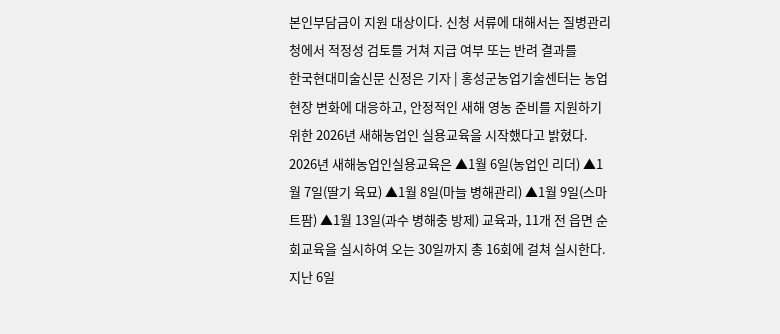본인부담금이 지원 대상이다. 신청 서류에 대해서는 질병관리청에서 적정성 검토를 거쳐 지급 여부 또는 반려 결과를
한국현대미술신문 신정은 기자 | 홍성군농업기술센터는 농업 현장 변화에 대응하고, 안정적인 새해 영농 준비를 지원하기 위한 2026년 새해농업인 실용교육을 시작했다고 밝혔다. 2026년 새해농업인실용교육은 ▲1월 6일(농업인 리더) ▲1월 7일(딸기 육묘) ▲1월 8일(마늘 병해관리) ▲1월 9일(스마트팜) ▲1월 13일(과수 병해충 방제) 교육과, 11개 전 읍면 순회교육을 실시하여 오는 30일까지 총 16회에 걸쳐 실시한다. 지난 6일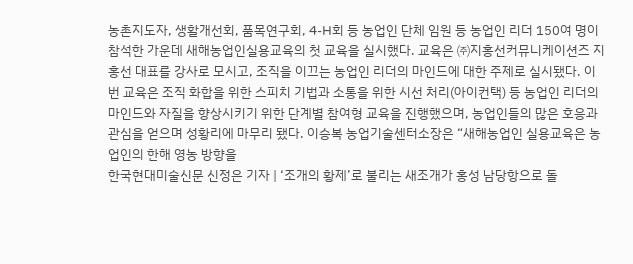농촌지도자, 생활개선회, 품목연구회, 4-H회 등 농업인 단체 임원 등 농업인 리더 150여 명이 참석한 가운데 새해농업인실용교육의 첫 교육을 실시했다. 교육은 ㈜지홍선커뮤니케이션즈 지홍선 대표를 강사로 모시고, 조직을 이끄는 농업인 리더의 마인드에 대한 주제로 실시됐다. 이번 교육은 조직 화합을 위한 스피치 기법과 소통을 위한 시선 처리(아이컨택) 등 농업인 리더의 마인드와 자질을 향상시키기 위한 단계별 참여형 교육을 진행했으며, 농업인들의 많은 호응과 관심을 얻으며 성황리에 마무리 됐다. 이승복 농업기술센터소장은 “새해농업인 실용교육은 농업인의 한해 영농 방향을
한국현대미술신문 신정은 기자 | ‘조개의 황제’로 불리는 새조개가 홍성 남당항으로 돌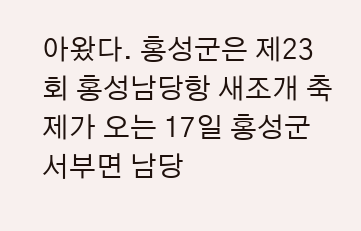아왔다. 홍성군은 제23회 홍성남당항 새조개 축제가 오는 17일 홍성군 서부면 남당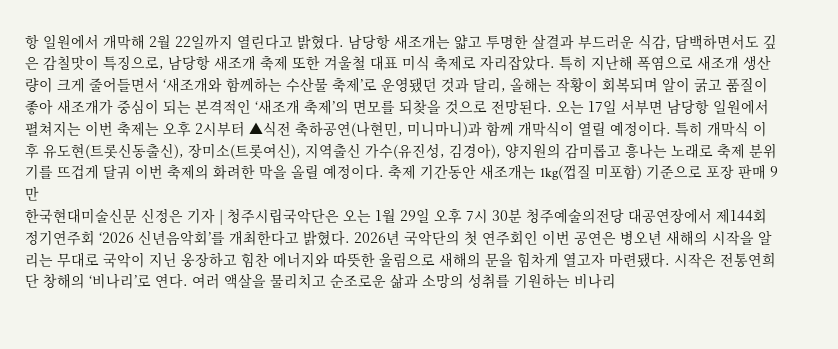항 일원에서 개막해 2월 22일까지 열린다고 밝혔다. 남당항 새조개는 얇고 투명한 살결과 부드러운 식감, 담백하면서도 깊은 감칠맛이 특징으로, 남당항 새조개 축제 또한 겨울철 대표 미식 축제로 자리잡았다. 특히 지난해 폭염으로 새조개 생산량이 크게 줄어들면서 ‘새조개와 함께하는 수산물 축제’로 운영됐던 것과 달리, 올해는 작황이 회복되며 알이 굵고 품질이 좋아 새조개가 중심이 되는 본격적인 ‘새조개 축제’의 면모를 되찾을 것으로 전망된다. 오는 17일 서부면 남당항 일원에서 펼쳐지는 이번 축제는 오후 2시부터 ▲식전 축하공연(나현민, 미니마니)과 함께 개막식이 열릴 예정이다. 특히 개막식 이후 유도현(트롯신동출신), 장미소(트롯여신), 지역출신 가수(유진성, 김경아), 양지원의 감미롭고 흥나는 노래로 축제 분위기를 뜨겁게 달궈 이번 축제의 화려한 막을 올릴 예정이다. 축제 기간동안 새조개는 1kg(껍질 미포함) 기준으로 포장 판매 9만
한국현대미술신문 신정은 기자 | 청주시립국악단은 오는 1월 29일 오후 7시 30분 청주예술의전당 대공연장에서 제144회 정기연주회 ‘2026 신년음악회’를 개최한다고 밝혔다. 2026년 국악단의 첫 연주회인 이번 공연은 병오년 새해의 시작을 알리는 무대로 국악이 지닌 웅장하고 힘찬 에너지와 따뜻한 울림으로 새해의 문을 힘차게 열고자 마련됐다. 시작은 전통연희단 창해의 ‘비나리’로 연다. 여러 액살을 물리치고 순조로운 삶과 소망의 성취를 기원하는 비나리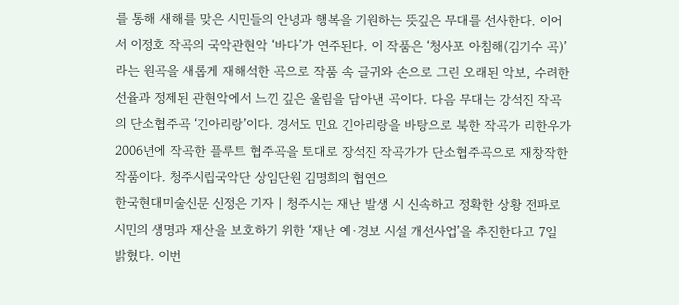를 통해 새해를 맞은 시민들의 안녕과 행복을 기원하는 뜻깊은 무대를 선사한다. 이어서 이정호 작곡의 국악관현악 ‘바다’가 연주된다. 이 작품은 ‘청사포 아침해(김기수 곡)’라는 원곡을 새롭게 재해석한 곡으로 작품 속 글귀와 손으로 그린 오래된 악보, 수려한 선율과 정제된 관현악에서 느낀 깊은 울림을 담아낸 곡이다. 다음 무대는 강석진 작곡의 단소협주곡 ‘긴아리랑’이다. 경서도 민요 긴아리랑을 바탕으로 북한 작곡가 리한우가 2006년에 작곡한 플루트 협주곡을 토대로 장석진 작곡가가 단소협주곡으로 재창작한 작품이다. 청주시립국악단 상임단원 김명희의 협연으
한국현대미술신문 신정은 기자 | 청주시는 재난 발생 시 신속하고 정확한 상황 전파로 시민의 생명과 재산을 보호하기 위한 ‘재난 예·경보 시설 개선사업’을 추진한다고 7일 밝혔다. 이번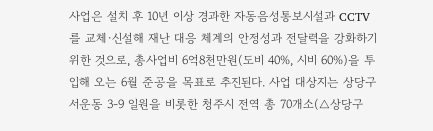사업은 설치 후 10년 이상 경과한 자동음성통보시설과 CCTV를 교체·신설해 재난 대응 체계의 안정성과 전달력을 강화하기 위한 것으로, 총사업비 6억8천만원(도비 40%, 시비 60%)을 투입해 오는 6월 준공을 목표로 추진된다. 사업 대상지는 상당구 서운동 3-9 일원을 비롯한 청주시 전역 총 70개소(△상당구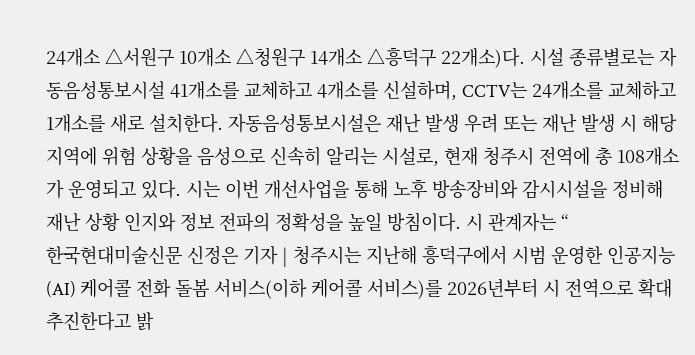24개소 △서원구 10개소 △청원구 14개소 △흥덕구 22개소)다. 시설 종류별로는 자동음성통보시설 41개소를 교체하고 4개소를 신설하며, CCTV는 24개소를 교체하고 1개소를 새로 설치한다. 자동음성통보시설은 재난 발생 우려 또는 재난 발생 시 해당 지역에 위험 상황을 음성으로 신속히 알리는 시설로, 현재 청주시 전역에 총 108개소가 운영되고 있다. 시는 이번 개선사업을 통해 노후 방송장비와 감시시설을 정비해 재난 상황 인지와 정보 전파의 정확성을 높일 방침이다. 시 관계자는 “
한국현대미술신문 신정은 기자 | 청주시는 지난해 흥덕구에서 시범 운영한 인공지능(AI) 케어콜 전화 돌봄 서비스(이하 케어콜 서비스)를 2026년부터 시 전역으로 확대 추진한다고 밝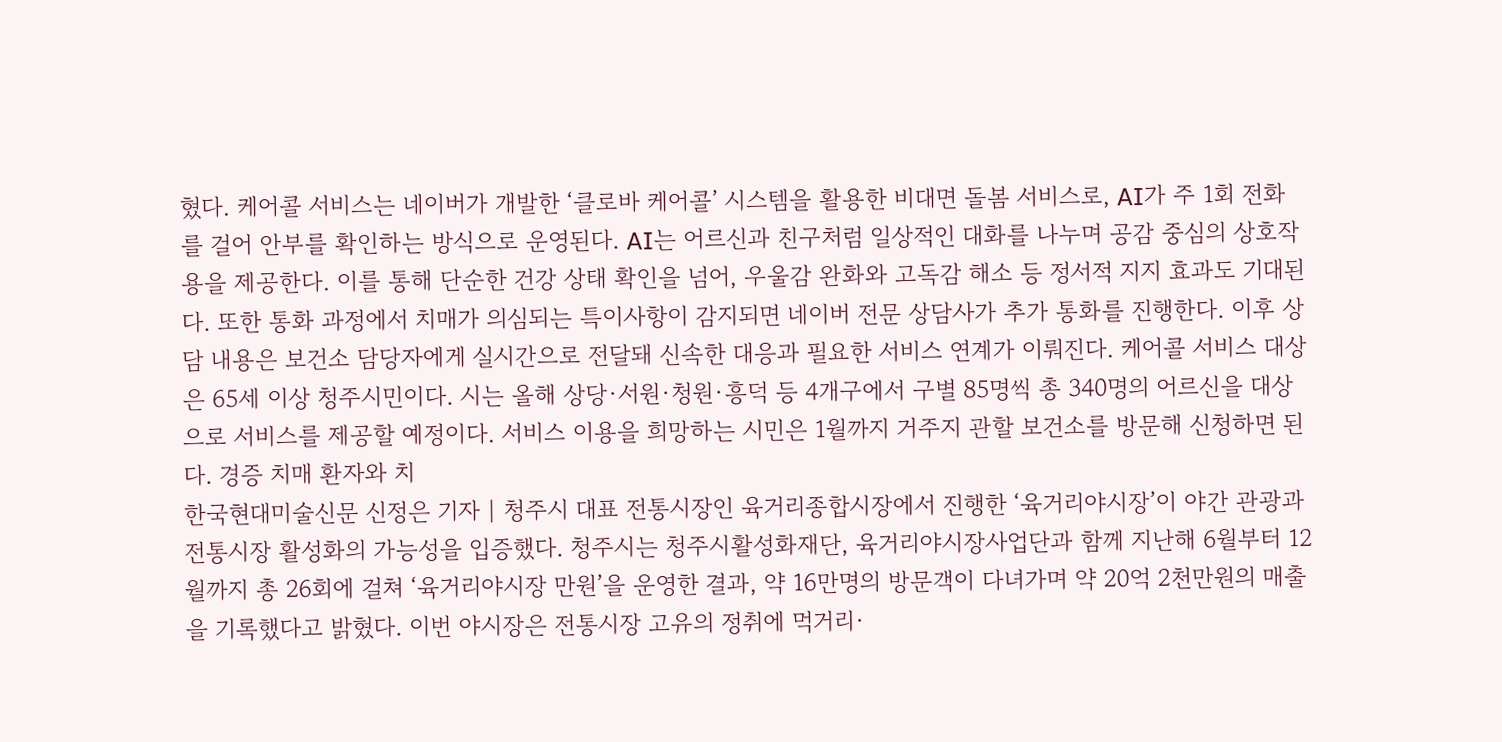혔다. 케어콜 서비스는 네이버가 개발한 ‘클로바 케어콜’ 시스템을 활용한 비대면 돌봄 서비스로, AI가 주 1회 전화를 걸어 안부를 확인하는 방식으로 운영된다. AI는 어르신과 친구처럼 일상적인 대화를 나누며 공감 중심의 상호작용을 제공한다. 이를 통해 단순한 건강 상태 확인을 넘어, 우울감 완화와 고독감 해소 등 정서적 지지 효과도 기대된다. 또한 통화 과정에서 치매가 의심되는 특이사항이 감지되면 네이버 전문 상담사가 추가 통화를 진행한다. 이후 상담 내용은 보건소 담당자에게 실시간으로 전달돼 신속한 대응과 필요한 서비스 연계가 이뤄진다. 케어콜 서비스 대상은 65세 이상 청주시민이다. 시는 올해 상당·서원·청원·흥덕 등 4개구에서 구별 85명씩 총 340명의 어르신을 대상으로 서비스를 제공할 예정이다. 서비스 이용을 희망하는 시민은 1월까지 거주지 관할 보건소를 방문해 신청하면 된다. 경증 치매 환자와 치
한국현대미술신문 신정은 기자 | 청주시 대표 전통시장인 육거리종합시장에서 진행한 ‘육거리야시장’이 야간 관광과 전통시장 활성화의 가능성을 입증했다. 청주시는 청주시활성화재단, 육거리야시장사업단과 함께 지난해 6월부터 12월까지 총 26회에 걸쳐 ‘육거리야시장 만원’을 운영한 결과, 약 16만명의 방문객이 다녀가며 약 20억 2천만원의 매출을 기록했다고 밝혔다. 이번 야시장은 전통시장 고유의 정취에 먹거리·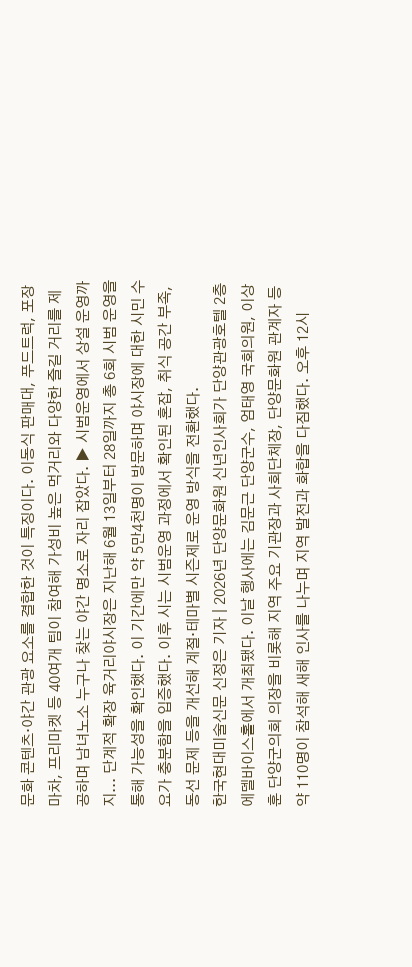문화 콘텐츠·야간 관광 요소를 결합한 것이 특징이다. 이동식 판매대, 푸드트럭, 포장마차, 프리마켓 등 40여개 팀이 참여해 가성비 높은 먹거리와 다양한 즐길 거리를 제공하며 남녀노소 누구나 찾는 야간 명소로 자리 잡았다. ▶ 시범운영에서 상설 운영까지... 단계적 확장 육거리야시장은 지난해 6월 13일부터 28일까지 총 6회 시범 운영을 통해 가능성을 확인했다. 이 기간에만 약 5만4천명이 방문하며 야시장에 대한 시민 수요가 충분함을 입증했다. 이후 시는 시범운영 과정에서 확인된 혼잡, 취식 공간 부족, 동선 문제 등을 개선해 계절·테마별 시즌제로 운영 방식을 전환했다.
한국현대미술신문 신정은 기자 | 2026년 단양문화원 신년인사회가 단양관광호텔 2층 에델바이스홀에서 개최됐다. 이날 행사에는 김문근 단양군수, 엄태영 국회의원, 이상훈 단양군의회 의장을 비롯해 지역 주요 기관장과 사회단체장, 단양문화원 관계자 등 약 110명이 참석해 새해 인사를 나누며 지역 발전과 화합을 다짐했다. 오후 12시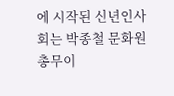에 시작된 신년인사회는 박종철 문화원 총무이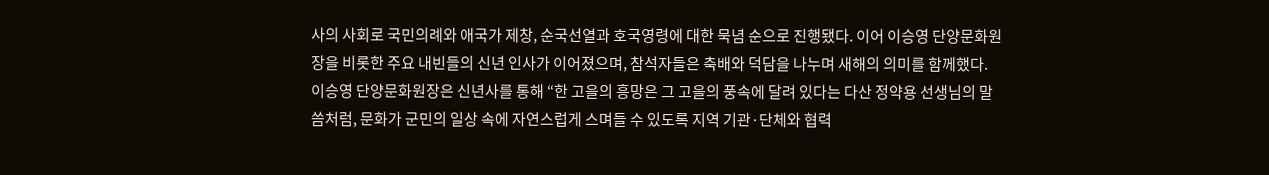사의 사회로 국민의례와 애국가 제창, 순국선열과 호국영령에 대한 묵념 순으로 진행됐다. 이어 이승영 단양문화원장을 비롯한 주요 내빈들의 신년 인사가 이어졌으며, 참석자들은 축배와 덕담을 나누며 새해의 의미를 함께했다. 이승영 단양문화원장은 신년사를 통해 “한 고을의 흥망은 그 고을의 풍속에 달려 있다는 다산 정약용 선생님의 말씀처럼, 문화가 군민의 일상 속에 자연스럽게 스며들 수 있도록 지역 기관·단체와 협력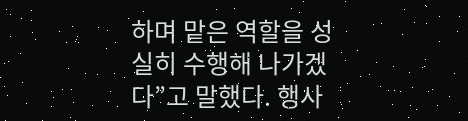하며 맡은 역할을 성실히 수행해 나가겠다”고 말했다. 행사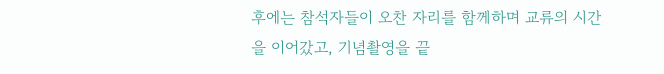후에는 참석자들이 오찬 자리를 함께하며 교류의 시간을 이어갔고, 기념촬영을 끝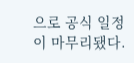으로 공식 일정이 마무리됐다.